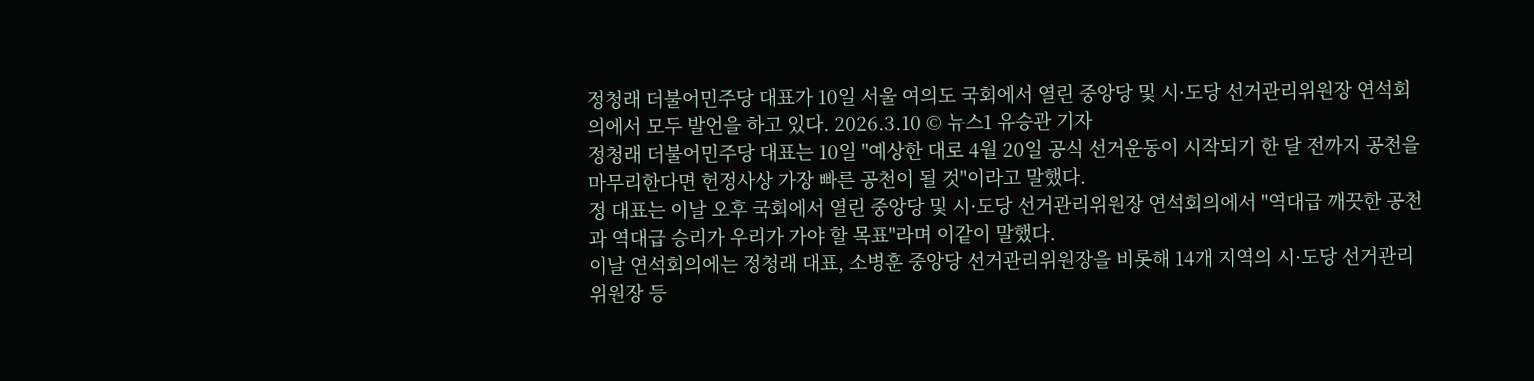정청래 더불어민주당 대표가 10일 서울 여의도 국회에서 열린 중앙당 및 시·도당 선거관리위원장 연석회의에서 모두 발언을 하고 있다. 2026.3.10 © 뉴스1 유승관 기자
정청래 더불어민주당 대표는 10일 "예상한 대로 4월 20일 공식 선거운동이 시작되기 한 달 전까지 공천을 마무리한다면 헌정사상 가장 빠른 공천이 될 것"이라고 말했다.
정 대표는 이날 오후 국회에서 열린 중앙당 및 시·도당 선거관리위원장 연석회의에서 "역대급 깨끗한 공천과 역대급 승리가 우리가 가야 할 목표"라며 이같이 말했다.
이날 연석회의에는 정청래 대표, 소병훈 중앙당 선거관리위원장을 비롯해 14개 지역의 시·도당 선거관리위원장 등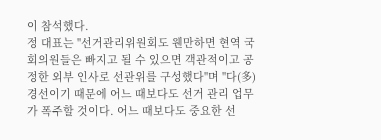이 참석했다.
정 대표는 "선거관리위원회도 웬만하면 현역 국회의원들은 빠지고 될 수 있으면 객관적이고 공정한 외부 인사로 선관위를 구성했다"며 "다(多) 경선이기 때문에 어느 때보다도 선거 관리 업무가 폭주할 것이다. 어느 때보다도 중요한 선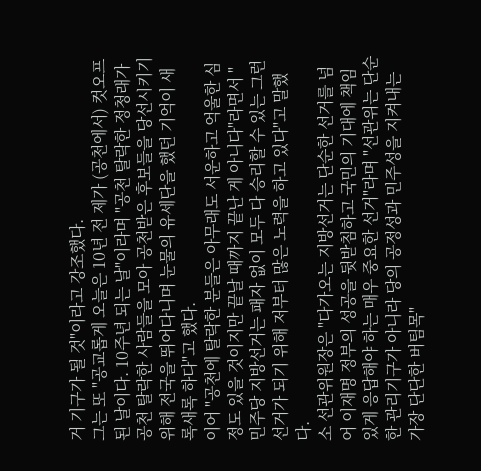거 기구가 될 것"이라고 강조했다.
그는 또 "공교롭게 오늘은 10년 전 제가 (공천에서) 컷오프된 날이다. 10주년 되는 날"이라며 "공천 탈락한 정청래가 공천 탈락한 사람들을 모아 공천받은 후보들을 당선시키기 위해 전국을 뛰어다니며 눈물의 유세단을 했던 기억이 새록새록 하다"고 했다.
이어 "공천에 탈락한 분들은 아무래도 서운하고 억울한 심정도 있을 것이지만 끝날 때까지 끝난 게 아니다"라면서 "민주당 지방선거는 패자 없이 모두 다 승리할 수 있는 그런 선거가 되기 위해 저부터 많은 노력을 하고 있다"고 말했다.
소 선관위원장은 "다가오는 지방선거는 단순한 선거를 넘어 이재명 정부의 성공을 뒷받침하고 국민의 기대에 책임 있게 응답해야 하는 매우 중요한 선거"라며 "선관위는 단순한 관리기구가 아니라 당의 공정성과 민주성을 지켜내는 가장 단단한 버팀목"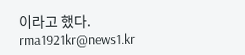이라고 했다.
rma1921kr@news1.kr